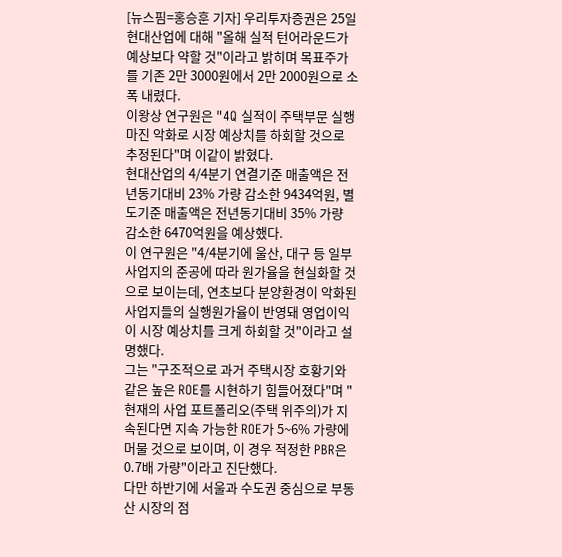[뉴스핌=홍승훈 기자] 우리투자증권은 25일 현대산업에 대해 "올해 실적 턴어라운드가 예상보다 약할 것"이라고 밝히며 목표주가를 기존 2만 3000원에서 2만 2000원으로 소폭 내렸다.
이왕상 연구원은 "4Q 실적이 주택부문 실행마진 악화로 시장 예상치를 하회할 것으로 추정된다"며 이같이 밝혔다.
현대산업의 4/4분기 연결기준 매출액은 전년동기대비 23% 가량 감소한 9434억원, 별도기준 매출액은 전년동기대비 35% 가량 감소한 6470억원을 예상했다.
이 연구원은 "4/4분기에 울산, 대구 등 일부 사업지의 준공에 따라 원가율을 현실화할 것으로 보이는데, 연초보다 분양환경이 악화된 사업지들의 실행원가율이 반영돼 영업이익이 시장 예상치를 크게 하회할 것"이라고 설명했다.
그는 "구조적으로 과거 주택시장 호황기와 같은 높은 ROE를 시현하기 힘들어졌다"며 "현재의 사업 포트폴리오(주택 위주의)가 지속된다면 지속 가능한 ROE가 5~6% 가량에 머물 것으로 보이며, 이 경우 적정한 PBR은 0.7배 가량"이라고 진단했다.
다만 하반기에 서울과 수도권 중심으로 부동산 시장의 점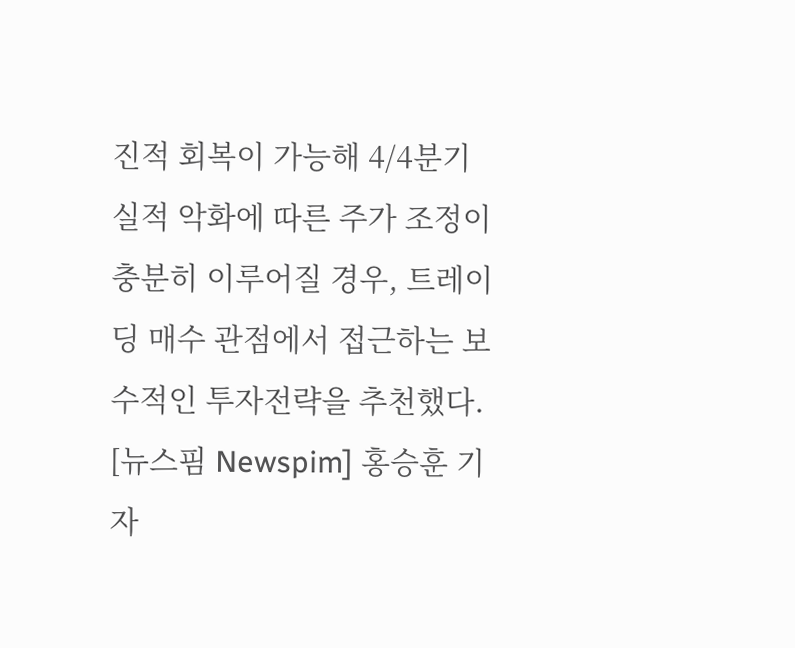진적 회복이 가능해 4/4분기 실적 악화에 따른 주가 조정이 충분히 이루어질 경우, 트레이딩 매수 관점에서 접근하는 보수적인 투자전략을 추천했다.
[뉴스핌 Newspim] 홍승훈 기자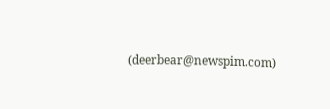(deerbear@newspim.com)